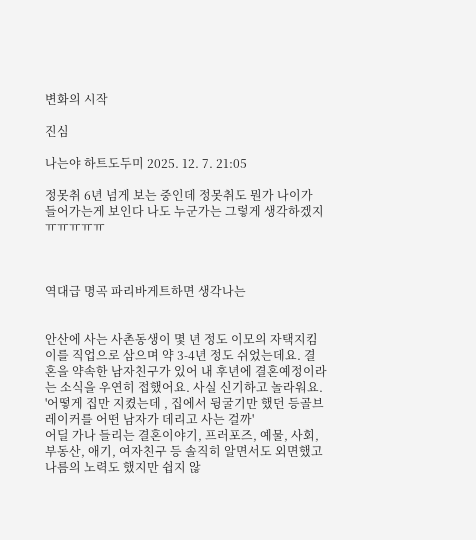변화의 시작

진심

나는야 하트도두미 2025. 12. 7. 21:05

정못취 6년 넘게 보는 중인데 정못취도 뭔가 나이가 들어가는게 보인다 나도 누군가는 그렇게 생각하겠지 ㅠㅠㅠㅠㅠ



역대급 명곡 파리바게트하면 생각나는


안산에 사는 사촌동생이 몇 년 정도 이모의 자택지킴이를 직업으로 삼으며 약 3-4년 정도 쉬었는데요. 결혼을 약속한 남자친구가 있어 내 후년에 결혼예정이라는 소식을 우연히 접했어요. 사실 신기하고 놀라워요.  '어떻게 집만 지켰는데 , 집에서 뒹굴기만 했던 등골브레이커를 어떤 남자가 데리고 사는 걸까'
어딜 가나 들리는 결혼이야기, 프러포즈, 예물, 사회, 부동산, 애기, 여자친구 등 솔직히 알면서도 외면했고 나름의 노력도 했지만 쉽지 않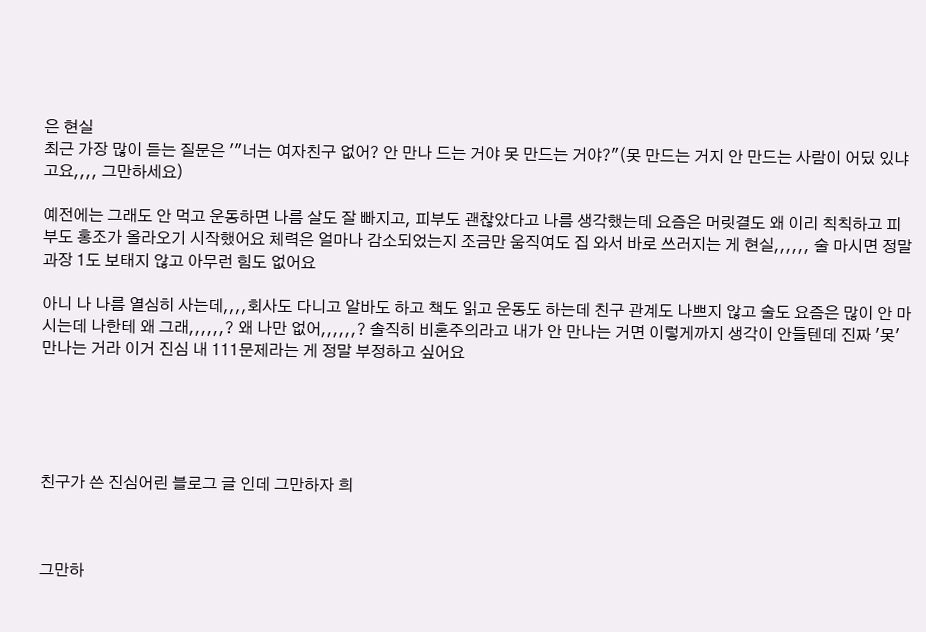은 현실
최근 가장 많이 듣는 질문은 '"너는 여자친구 없어? 안 만나 드는 거야 못 만드는 거야?"(못 만드는 거지 안 만드는 사람이 어딨 있냐고요,,,, 그만하세요)

예전에는 그래도 안 먹고 운동하면 나름 살도 잘 빠지고, 피부도 괜찮았다고 나름 생각했는데 요즘은 머릿결도 왜 이리 칙칙하고 피부도 홍조가 올라오기 시작했어요 체력은 얼마나 감소되었는지 조금만 움직여도 집 와서 바로 쓰러지는 게 현실,,,,,, 술 마시면 정말 과장 1도 보태지 않고 아무런 힘도 없어요

아니 나 나름 열심히 사는데,,,,회사도 다니고 알바도 하고 책도 읽고 운동도 하는데 친구 관계도 나쁘지 않고 술도 요즘은 많이 안 마시는데 나한테 왜 그래,,,,,,? 왜 나만 없어,,,,,,? 솔직히 비혼주의라고 내가 안 만나는 거면 이렇게까지 생각이 안들텐데 진짜 '못'만나는 거라 이거 진심 내 111문제라는 게 정말 부정하고 싶어요





친구가 쓴 진심어린 블로그 글 인데 그만하자 희



그만하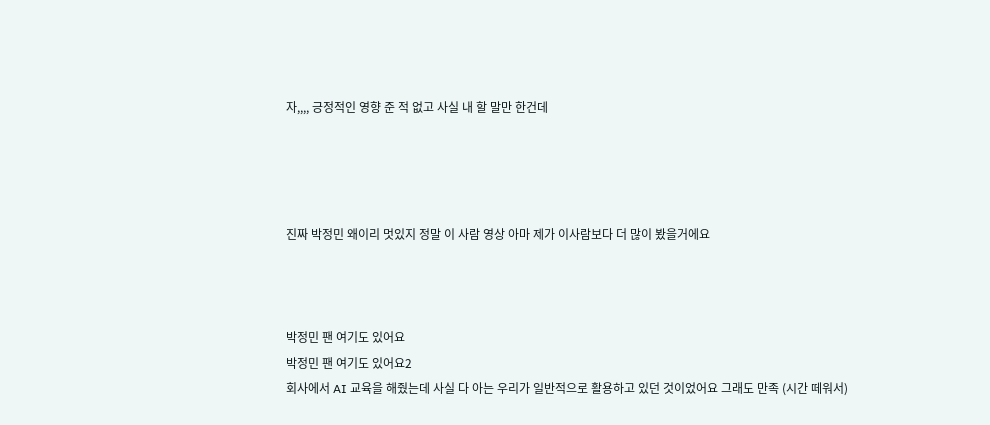자,,,, 긍정적인 영향 준 적 없고 사실 내 할 말만 한건데




진짜 박정민 왜이리 멋있지 정말 이 사람 영상 아마 제가 이사람보다 더 많이 봤을거에요



박정민 팬 여기도 있어요
박정민 팬 여기도 있어요2
회사에서 AI 교육을 해줬는데 사실 다 아는 우리가 일반적으로 활용하고 있던 것이었어요 그래도 만족 (시간 떼워서)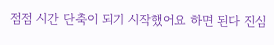점점 시간 단축이 되기 시작했어요 하면 된다 진심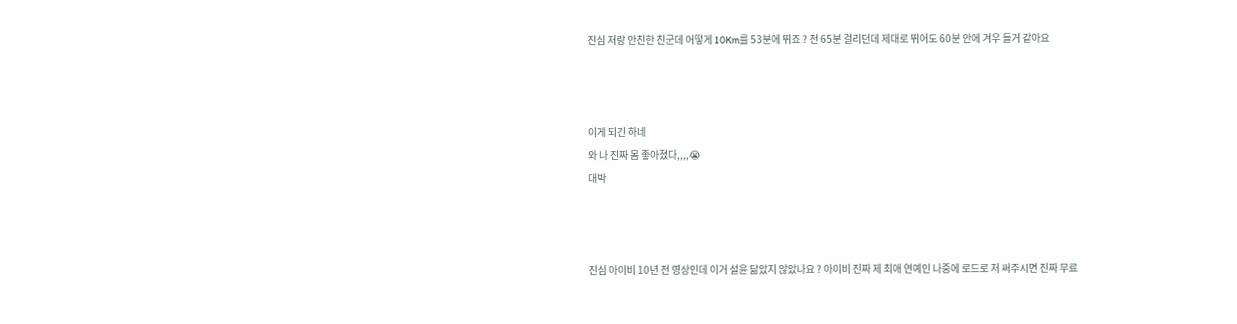진심 저랑 안친한 친군데 어떻게 10Km를 53분에 뛰죠 ? 전 65분 걸리던데 제대로 뛰어도 60분 안에 겨우 들거 같아요



이게 되긴 하네
와 나 진짜 몸 좋아졌다,,,,😭
대박



진심 아이비 10년 전 영상인데 이거 설윤 닮았지 않았나요 ? 아이비 진짜 제 최애 연예인 나중에 로드로 저 써주시면 진짜 무료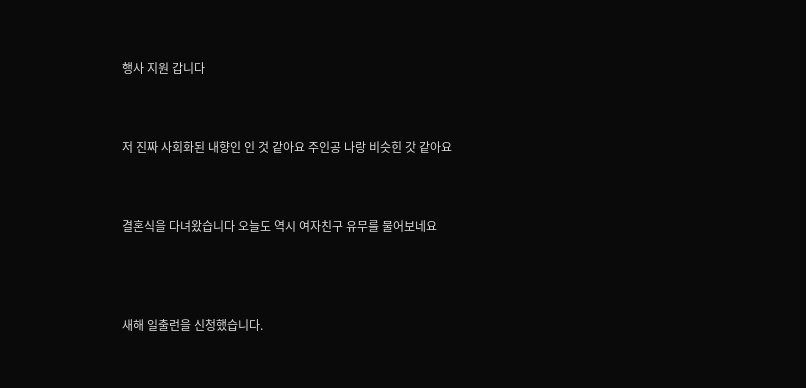행사 지원 갑니다



저 진짜 사회화된 내향인 인 것 같아요 주인공 나랑 비슷힌 갓 같아요



결혼식을 다녀왔습니다 오늘도 역시 여자친구 유무를 물어보네요




새해 일출런을 신청했습니다.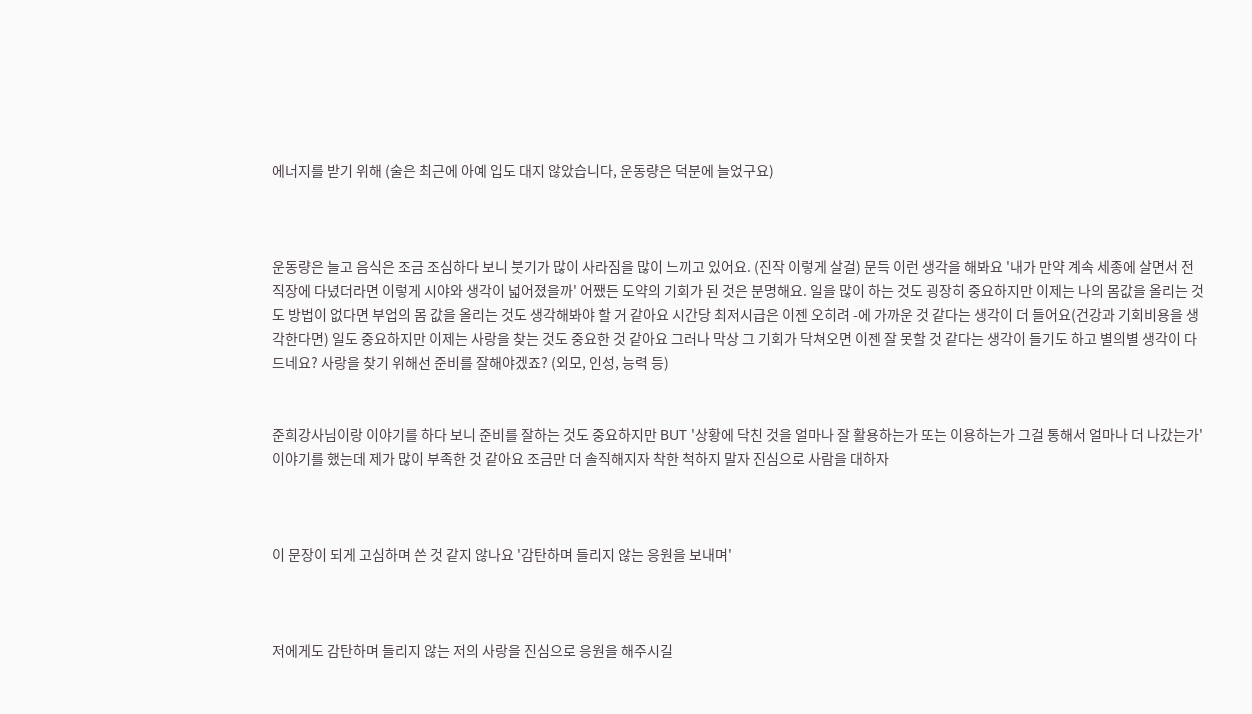에너지를 받기 위해 (술은 최근에 아예 입도 대지 않았습니다, 운동량은 덕분에 늘었구요)



운동량은 늘고 음식은 조금 조심하다 보니 붓기가 많이 사라짐을 많이 느끼고 있어요. (진작 이렇게 살걸) 문득 이런 생각을 해봐요 '내가 만약 계속 세종에 살면서 전 직장에 다녔더라면 이렇게 시야와 생각이 넓어졌을까' 어쨌든 도약의 기회가 된 것은 분명해요. 일을 많이 하는 것도 굉장히 중요하지만 이제는 나의 몸값을 올리는 것도 방법이 없다면 부업의 몸 값을 올리는 것도 생각해봐야 할 거 같아요 시간당 최저시급은 이젠 오히려 -에 가까운 것 같다는 생각이 더 들어요(건강과 기회비용을 생각한다면) 일도 중요하지만 이제는 사랑을 찾는 것도 중요한 것 같아요 그러나 막상 그 기회가 닥쳐오면 이젠 잘 못할 것 같다는 생각이 들기도 하고 별의별 생각이 다 드네요? 사랑을 찾기 위해선 준비를 잘해야겠죠? (외모, 인성, 능력 등)


준희강사님이랑 이야기를 하다 보니 준비를 잘하는 것도 중요하지만 BUT '상황에 닥친 것을 얼마나 잘 활용하는가 또는 이용하는가 그걸 통해서 얼마나 더 나갔는가' 이야기를 했는데 제가 많이 부족한 것 같아요 조금만 더 솔직해지자 착한 척하지 말자 진심으로 사람을 대하자



이 문장이 되게 고심하며 쓴 것 같지 않나요 '감탄하며 들리지 않는 응원을 보내며'



저에게도 감탄하며 들리지 않는 저의 사랑을 진심으로 응원을 해주시길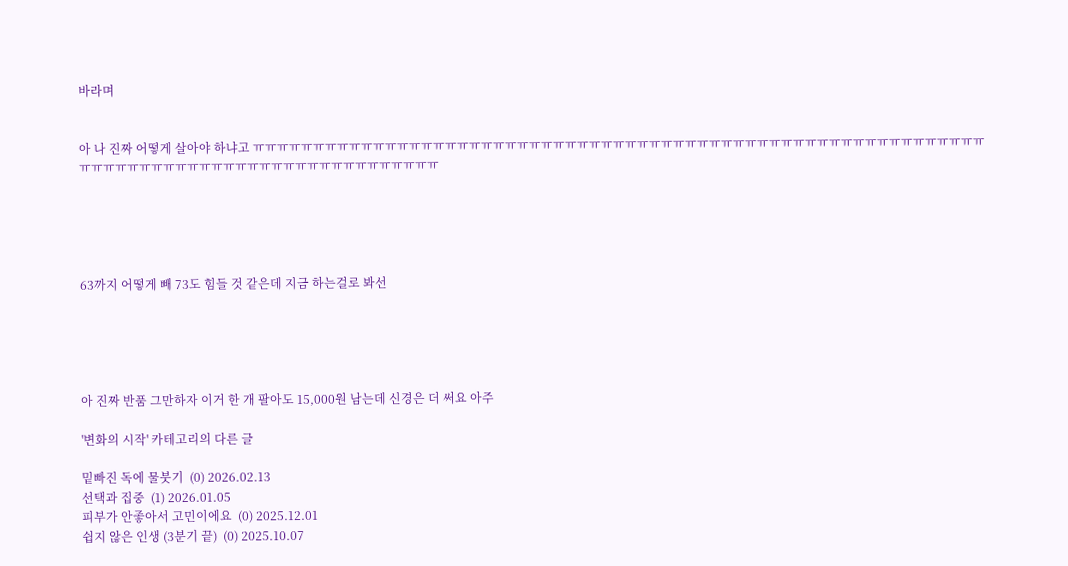바라며


아 나 진짜 어떻게 살아야 하냐고 ㅠㅠㅠㅠㅠㅠㅠㅠㅠㅠㅠㅠㅠㅠㅠㅠㅠㅠㅠㅠㅠㅠㅠㅠㅠㅠㅠㅠㅠㅠㅠㅠㅠㅠㅠㅠㅠㅠㅠㅠㅠㅠㅠㅠㅠㅠㅠㅠㅠㅠㅠㅠㅠㅠㅠㅠㅠㅠㅠㅠㅠㅠㅠㅠㅠㅠㅠㅠㅠㅠㅠㅠㅠㅠㅠㅠㅠㅠㅠㅠㅠㅠㅠㅠㅠㅠㅠㅠㅠㅠㅠ





63까지 어떻게 빼 73도 힘들 것 같은데 지금 하는걸로 봐선





아 진짜 반품 그만하자 이거 한 개 팔아도 15,000원 남는데 신경은 더 써요 아주

'변화의 시작' 카테고리의 다른 글

밑빠진 독에 물붓기  (0) 2026.02.13
선택과 집중  (1) 2026.01.05
피부가 안좋아서 고민이에요  (0) 2025.12.01
쉽지 않은 인생 (3분기 끝)  (0) 2025.10.07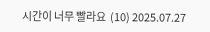시간이 너무 빨라요  (10) 2025.07.27